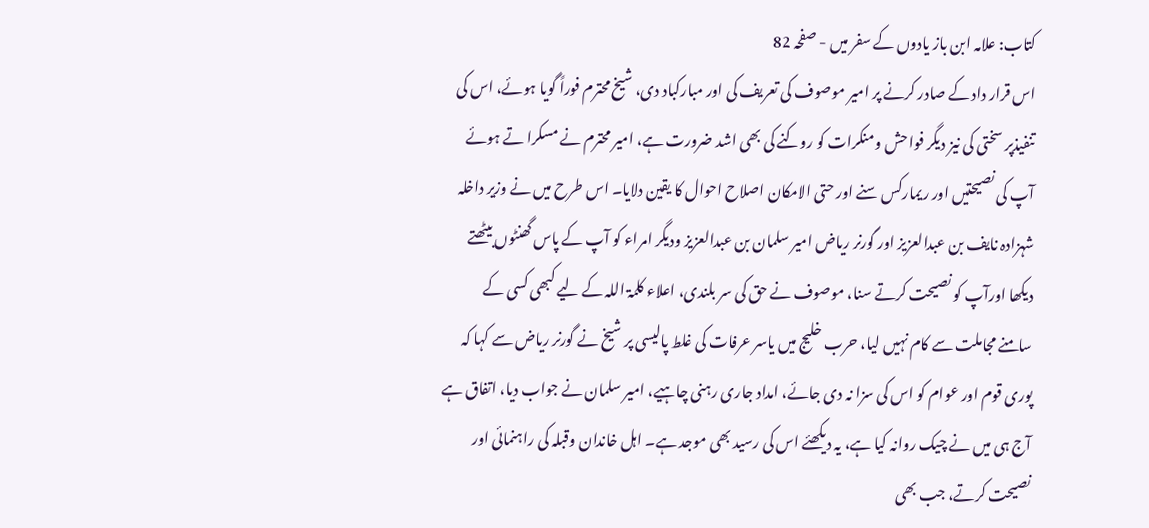کتاب: علامہ ابن باز یادوں کے سفر میں - صفحہ 82
اس قرار داد کے صادر کرنے پر امیر موصوف کی تعریف کی اور مبارکباد دی، شیخ محترم فوراً گویا ہوئے، اس کی تنفیذپر سختی کی نیز دیگر فواحش ومنکرات کو روکنے کی بھی اشد ضرورت ہے، امیر محترم نے مسکرا تے ہوئے آپ کی نصیحتیں اور ریمارکس سنے اور حتی الامکان اصلاح احوال کا یقین دلایا۔ اس طرح میں نے وزیر داخلہ شہزادہ نایف بن عبدالعزیز اور گورنر ریاض امیر سلمان بن عبدالعزیز ودیگر امراء کو آپ کے پاس گھنٹوں بیٹھتے دیکھا اورآپ کو نصیحت کرتے سنا، موصوف نے حق کی سر بلندی، اعلاء کلمۃ اللہ کے لیے کبھی کسی کے سامنے مجاملت سے کام نہیں لیا، حرب خلیج میں یاسر عرفات کی غلط پالیسی پر شیخ نے گورنر ریاض سے کہا کہ پوری قوم اور عوام کو اس کی سزا نہ دی جائے، امداد جاری رہنی چاہیے، امیر سلمان نے جواب دیا، اتفاق ہے آج ہی میں نے چیک روانہ کیا ہے، یہ دیکھئے اس کی رسید بھی موجد ہے۔ اہل خاندان وقبلہ کی راہنمائی اور نصیحت کرتے، جب بھی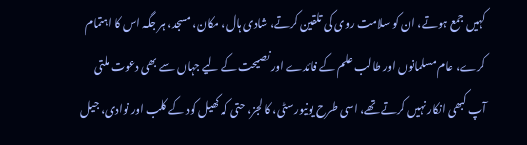کہیں جمع ہوتے، ان کو سلامت روی کی تلقین کرتے، شادی ہال، مکان، مسجد، ہر جگہ اس کا اہتمام کرے، عام مسلمانوں اور طالب علم کے فائدے اور نصیحت کے لیے جہاں سے بھی دعوت ملتی آپ کبھی انکار نہیں کرتے تھے، اسی طرح یونیورسٹی، کا لجز، حتی کہ کھیل کود کے کلب اور نوادی، جیل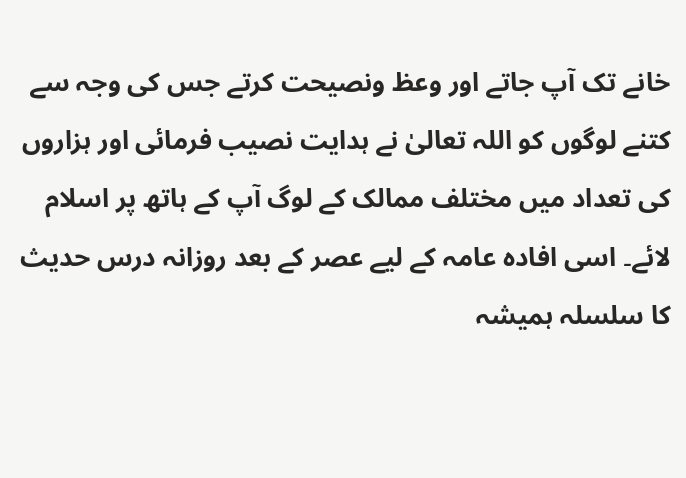خانے تک آپ جاتے اور وعظ ونصیحت کرتے جس کی وجہ سے کتنے لوگوں کو اللہ تعالیٰ نے ہدایت نصیب فرمائی اور ہزاروں کی تعداد میں مختلف ممالک کے لوگ آپ کے ہاتھ پر اسلام لائے۔ اسی افادہ عامہ کے لیے عصر کے بعد روزانہ درس حدیث کا سلسلہ ہمیشہ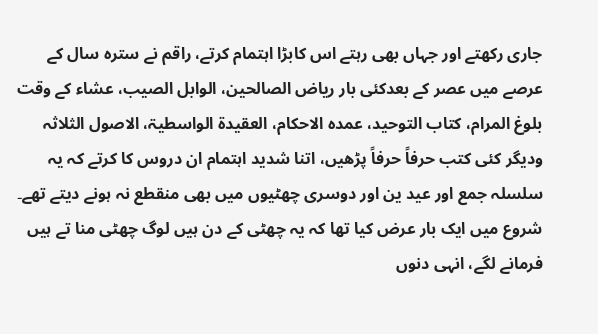جاری رکھتے اور جہاں بھی رہتے اس کابڑا اہتمام کرتے، راقم نے سترہ سال کے عرصے میں عصر کے بعدکئی بار ریاض الصالحین، الوابل الصیب، عشاء کے وقت بلوغ المرام، کتاب التوحید، عمدہ الاحکام، العقیدۃ الواسطیۃ، الاصول الثلاثہ ودیگر کئی کتب حرفاً حرفاً پڑھیں، اتنا شدید اہتمام ان دروس کا کرتے کہ یہ سلسلہ جمع اور عید ین اور دوسری چھٹیوں میں بھی منقطع نہ ہونے دیتے تھے۔ شروع میں ایک بار عرض کیا تھا کہ یہ چھٹی کے دن ہیں لوگ چھٹی منا تے ہیں فرمانے لگے، انہی دنوں